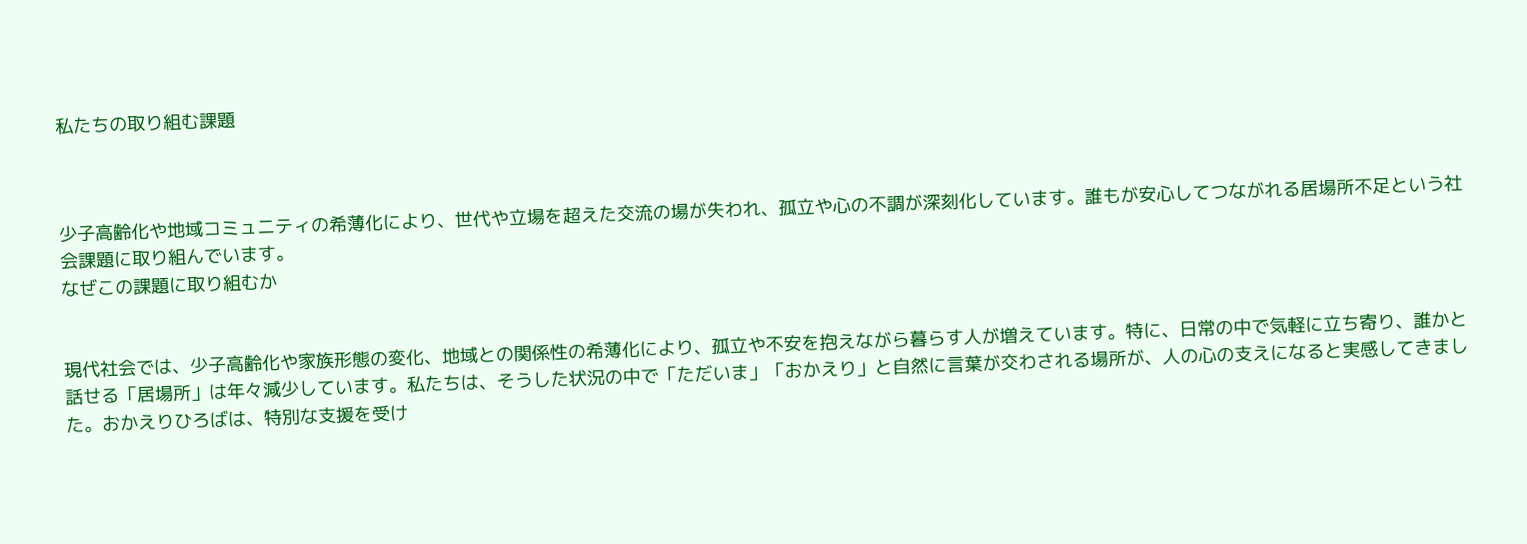私たちの取り組む課題



少子高齢化や地域コミュニティの希薄化により、世代や立場を超えた交流の場が失われ、孤立や心の不調が深刻化しています。誰もが安心してつながれる居場所不足という社会課題に取り組んでいます。
なぜこの課題に取り組むか


現代社会では、少子高齢化や家族形態の変化、地域との関係性の希薄化により、孤立や不安を抱えながら暮らす人が増えています。特に、日常の中で気軽に立ち寄り、誰かと話せる「居場所」は年々減少しています。私たちは、そうした状況の中で「ただいま」「おかえり」と自然に言葉が交わされる場所が、人の心の支えになると実感してきました。おかえりひろばは、特別な支援を受け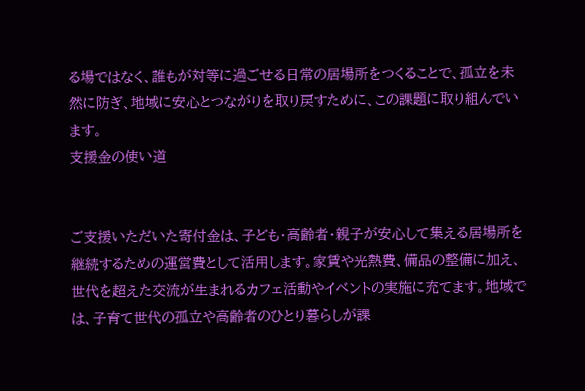る場ではなく、誰もが対等に過ごせる日常の居場所をつくることで、孤立を未然に防ぎ、地域に安心とつながりを取り戻すために、この課題に取り組んでいます。
支援金の使い道


ご支援いただいた寄付金は、子ども・高齢者・親子が安心して集える居場所を継続するための運営費として活用します。家賃や光熱費、備品の整備に加え、世代を超えた交流が生まれるカフェ活動やイベントの実施に充てます。地域では、子育て世代の孤立や高齢者のひとり暮らしが課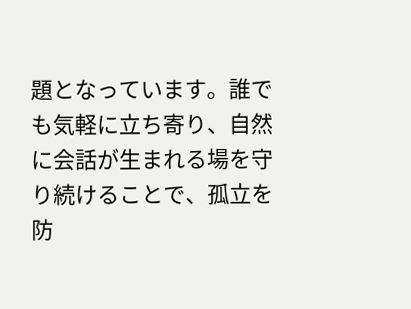題となっています。誰でも気軽に立ち寄り、自然に会話が生まれる場を守り続けることで、孤立を防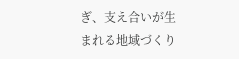ぎ、支え合いが生まれる地域づくり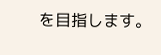を目指します。